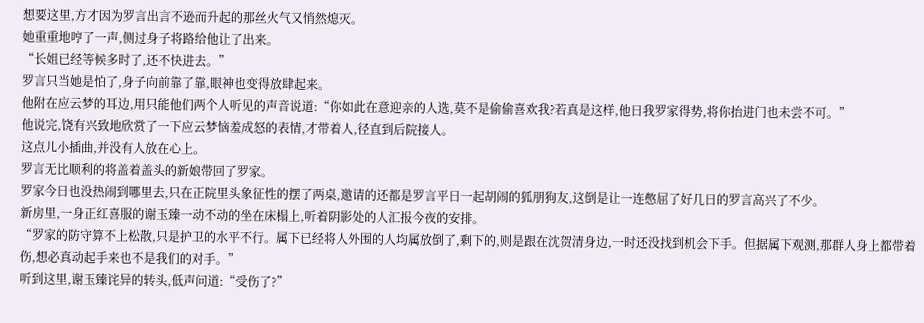想要这里,方才因为罗言出言不逊而升起的那丝火气又悄然熄灭。
她重重地哼了一声,侧过身子将路给他让了出来。
“长姐已经等候多时了,还不快进去。”
罗言只当她是怕了,身子向前靠了靠,眼神也变得放肆起来。
他附在应云梦的耳边,用只能他们两个人听见的声音说道:“你如此在意迎亲的人选,莫不是偷偷喜欢我?若真是这样,他日我罗家得势,将你抬进门也未尝不可。”
他说完,饶有兴致地欣赏了一下应云梦恼羞成怒的表情,才带着人,径直到后院接人。
这点儿小插曲,并没有人放在心上。
罗言无比顺利的将盖着盖头的新娘带回了罗家。
罗家今日也没热闹到哪里去,只在正院里头象征性的摆了两桌,邀请的还都是罗言平日一起胡闹的狐朋狗友,这倒是让一连憋屈了好几日的罗言高兴了不少。
新房里,一身正红喜服的谢玉臻一动不动的坐在床榻上,听着阴影处的人汇报今夜的安排。
“罗家的防守算不上松散,只是护卫的水平不行。属下已经将人外围的人均属放倒了,剩下的,则是跟在沈贺清身边,一时还没找到机会下手。但据属下观测,那群人身上都带着伤,想必真动起手来也不是我们的对手。”
听到这里,谢玉臻诧异的转头,低声问道:“受伤了?”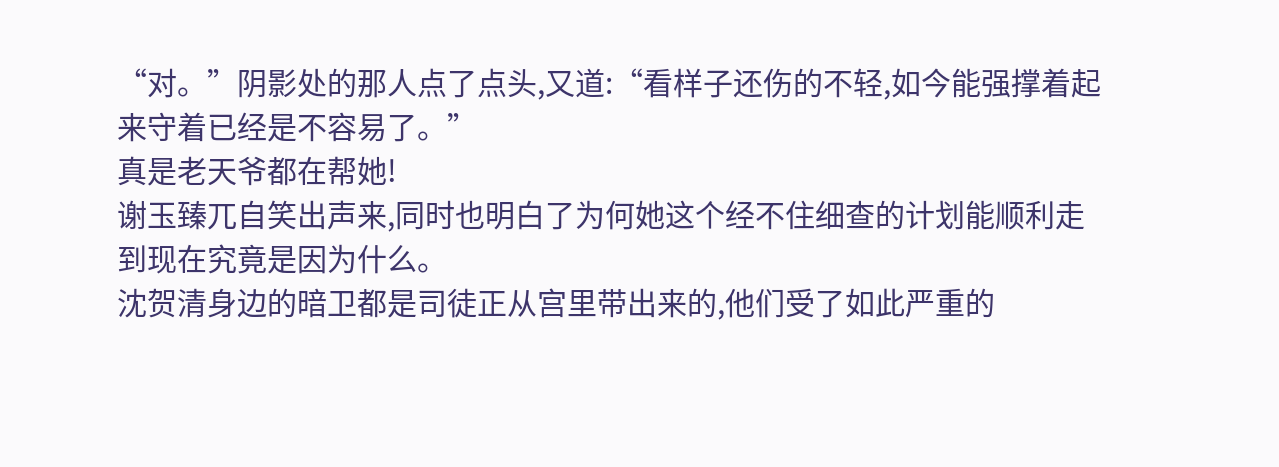“对。”阴影处的那人点了点头,又道:“看样子还伤的不轻,如今能强撑着起来守着已经是不容易了。”
真是老天爷都在帮她!
谢玉臻兀自笑出声来,同时也明白了为何她这个经不住细查的计划能顺利走到现在究竟是因为什么。
沈贺清身边的暗卫都是司徒正从宫里带出来的,他们受了如此严重的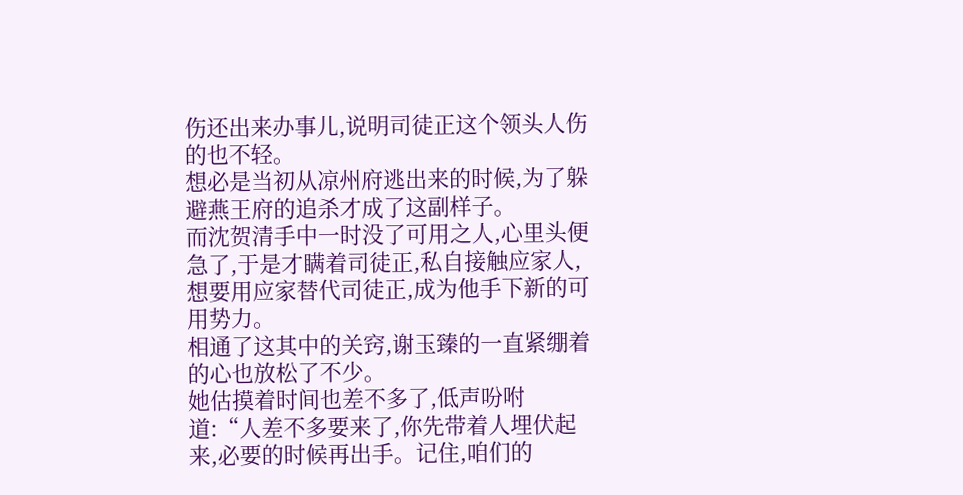伤还出来办事儿,说明司徒正这个领头人伤的也不轻。
想必是当初从凉州府逃出来的时候,为了躲避燕王府的追杀才成了这副样子。
而沈贺清手中一时没了可用之人,心里头便急了,于是才瞒着司徒正,私自接触应家人,想要用应家替代司徒正,成为他手下新的可用势力。
相通了这其中的关窍,谢玉臻的一直紧绷着的心也放松了不少。
她估摸着时间也差不多了,低声吩咐道:“人差不多要来了,你先带着人埋伏起来,必要的时候再出手。记住,咱们的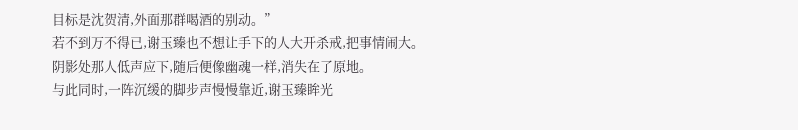目标是沈贺清,外面那群喝酒的别动。”
若不到万不得已,谢玉臻也不想让手下的人大开杀戒,把事情闹大。
阴影处那人低声应下,随后便像幽魂一样,消失在了原地。
与此同时,一阵沉缓的脚步声慢慢靠近,谢玉臻眸光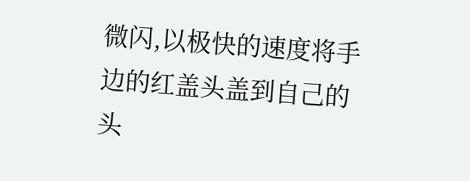微闪,以极快的速度将手边的红盖头盖到自己的头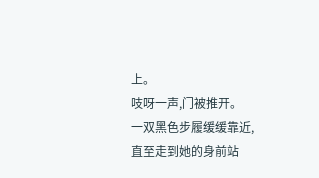上。
吱呀一声,门被推开。
一双黑色步履缓缓靠近,直至走到她的身前站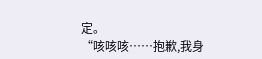定。
“咳咳咳……抱歉,我身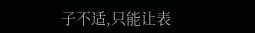子不适,只能让表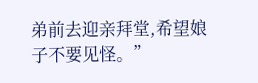弟前去迎亲拜堂,希望娘子不要见怪。”